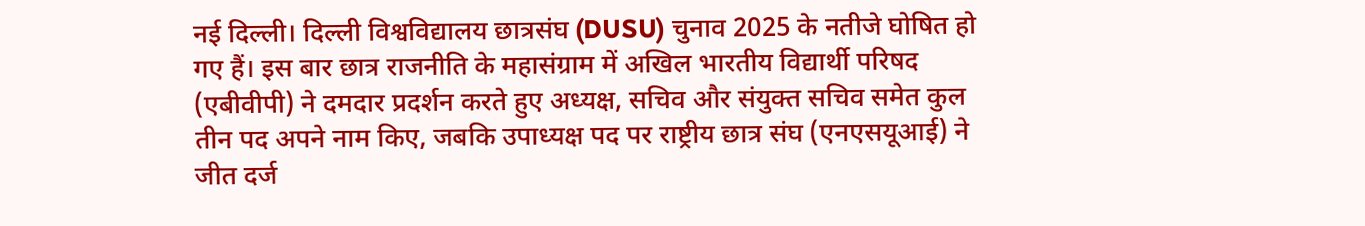नई दिल्ली। दिल्ली विश्वविद्यालय छात्रसंघ (DUSU) चुनाव 2025 के नतीजे घोषित हो गए हैं। इस बार छात्र राजनीति के महासंग्राम में अखिल भारतीय विद्यार्थी परिषद (एबीवीपी) ने दमदार प्रदर्शन करते हुए अध्यक्ष, सचिव और संयुक्त सचिव समेत कुल तीन पद अपने नाम किए, जबकि उपाध्यक्ष पद पर राष्ट्रीय छात्र संघ (एनएसयूआई) ने जीत दर्ज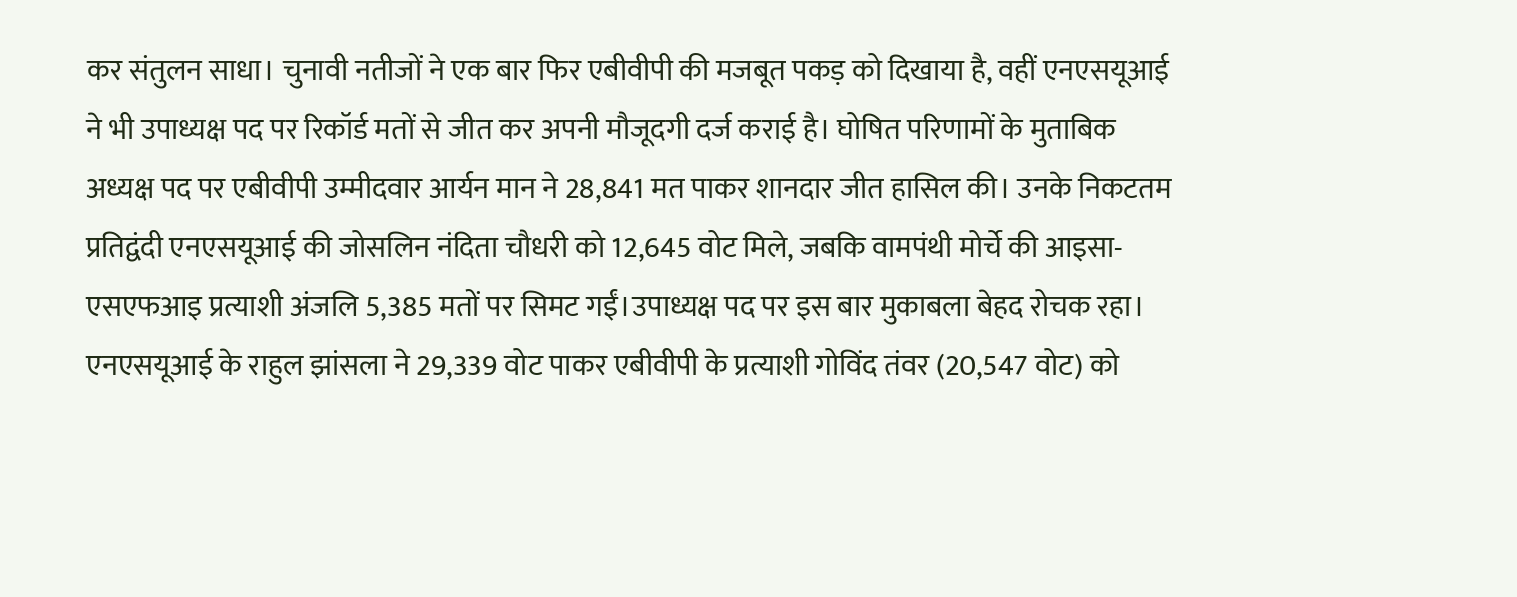कर संतुलन साधा। चुनावी नतीजों ने एक बार फिर एबीवीपी की मजबूत पकड़ को दिखाया है, वहीं एनएसयूआई ने भी उपाध्यक्ष पद पर रिकॉर्ड मतों से जीत कर अपनी मौजूदगी दर्ज कराई है। घोषित परिणामों के मुताबिक अध्यक्ष पद पर एबीवीपी उम्मीदवार आर्यन मान ने 28,841 मत पाकर शानदार जीत हासिल की। उनके निकटतम प्रतिद्वंदी एनएसयूआई की जोसलिन नंदिता चौधरी को 12,645 वोट मिले, जबकि वामपंथी मोर्चे की आइसा-एसएफआइ प्रत्याशी अंजलि 5,385 मतों पर सिमट गईं।उपाध्यक्ष पद पर इस बार मुकाबला बेहद रोचक रहा। एनएसयूआई के राहुल झांसला ने 29,339 वोट पाकर एबीवीपी के प्रत्याशी गोविंद तंवर (20,547 वोट) को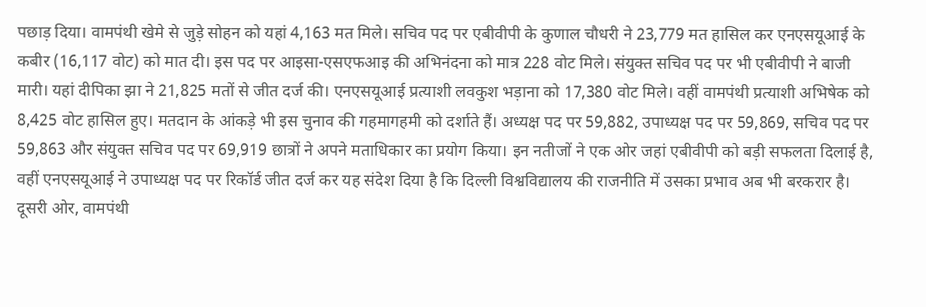पछाड़ दिया। वामपंथी खेमे से जुड़े सोहन को यहां 4,163 मत मिले। सचिव पद पर एबीवीपी के कुणाल चौधरी ने 23,779 मत हासिल कर एनएसयूआई के कबीर (16,117 वोट) को मात दी। इस पद पर आइसा-एसएफआइ की अभिनंदना को मात्र 228 वोट मिले। संयुक्त सचिव पद पर भी एबीवीपी ने बाजी मारी। यहां दीपिका झा ने 21,825 मतों से जीत दर्ज की। एनएसयूआई प्रत्याशी लवकुश भड़ाना को 17,380 वोट मिले। वहीं वामपंथी प्रत्याशी अभिषेक को 8,425 वोट हासिल हुए। मतदान के आंकड़े भी इस चुनाव की गहमागहमी को दर्शाते हैं। अध्यक्ष पद पर 59,882, उपाध्यक्ष पद पर 59,869, सचिव पद पर 59,863 और संयुक्त सचिव पद पर 69,919 छात्रों ने अपने मताधिकार का प्रयोग किया। इन नतीजों ने एक ओर जहां एबीवीपी को बड़ी सफलता दिलाई है, वहीं एनएसयूआई ने उपाध्यक्ष पद पर रिकॉर्ड जीत दर्ज कर यह संदेश दिया है कि दिल्ली विश्वविद्यालय की राजनीति में उसका प्रभाव अब भी बरकरार है। दूसरी ओर, वामपंथी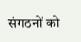संगठनों को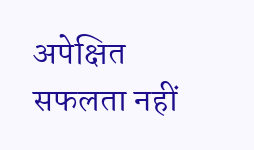अपेक्षित सफलता नहीं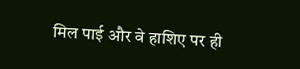मिल पाई और वे हाशिए पर ही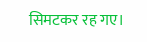सिमटकर रह गए।